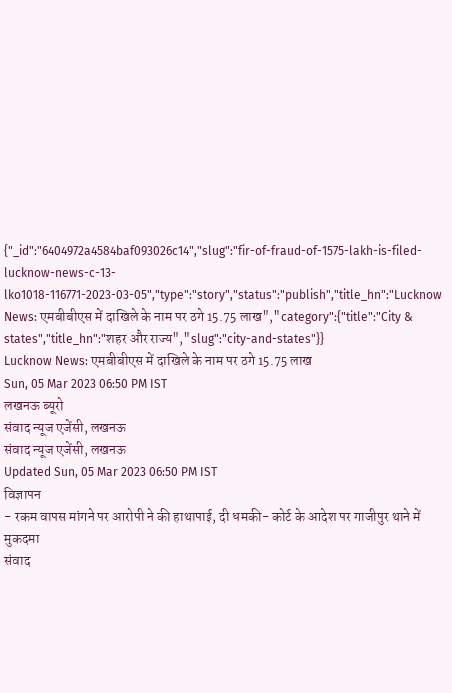{"_id":"6404972a4584baf093026c14","slug":"fir-of-fraud-of-1575-lakh-is-filed-lucknow-news-c-13-lko1018-116771-2023-03-05","type":"story","status":"publish","title_hn":"Lucknow News: एमबीबीएस में दाखिले के नाम पर ठगे 15.75 लाख","category":{"title":"City & states","title_hn":"शहर और राज्य","slug":"city-and-states"}}
Lucknow News: एमबीबीएस में दाखिले के नाम पर ठगे 15.75 लाख
Sun, 05 Mar 2023 06:50 PM IST
लखनऊ ब्यूरो
संवाद न्यूज एजेंसी, लखनऊ
संवाद न्यूज एजेंसी, लखनऊ
Updated Sun, 05 Mar 2023 06:50 PM IST
विज्ञापन
- रकम वापस मांगने पर आरोपी ने की हाथापाई, दी धमकी- कोर्ट के आदेश पर गाजीपुर थाने में मुकदमा
संवाद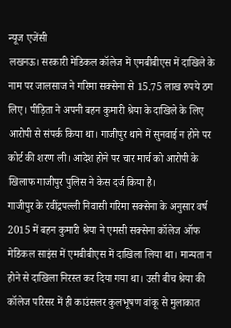न्यूज एजेंसी
लखनऊ। सरकारी मेडिकल कॉलेज में एमबीबीएस में दाखिले के नाम पर जालसाज ने गरिमा सक्सेना से 15.75 लाख रुपये ठग लिए। पीड़िता ने अपनी बहन कुमारी श्रेया के दाखिले के लिए आरोपी से संपर्क किया था। गाजीपुर थाने में सुनवाई न होने पर कोर्ट की शरण ली। आदेश होने पर चार मार्च को आरोपी के खिलाफ गाजीपुर पुलिस ने केस दर्ज किया है।
गाजीपुर के रवींद्रपल्ली निवासी गरिमा सक्सेना के अनुसार वर्ष 2015 में बहन कुमारी श्रेया ने एमसी सक्सेना कॉलेज ऑफ मेडिकल साइंस में एमबीबीएस में दाखिला लिया था। मान्यता न होने से दाखिला निरस्त कर दिया गया था। उसी बीच श्रेया की कॉलेज परिसर में ही काउंसलर कुलभूषण वांकू से मुलाकात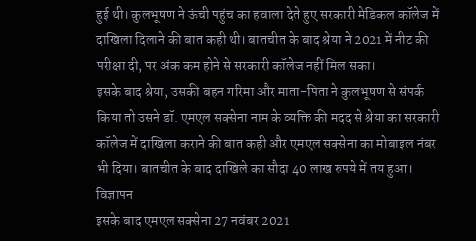हुई थी। कुलभूषण ने ऊंची पहुंच का हवाला देते हुए सरकारी मेडिकल कॉलेज में दाखिला दिलाने की बात कही थी। बातचीत के बाद श्रेया ने 2021 में नीट की परीक्षा दी, पर अंक कम होने से सरकारी कॉलेज नहीं मिल सका।
इसके बाद श्रेया, उसकी बहन गरिमा और माता-पिता ने कुलभूषण से संपर्क किया तो उसने डॉ. एमएल सक्सेना नाम के व्यक्ति की मदद से श्रेया का सरकारी कॉलेज में दाखिला कराने की बात कही और एमएल सक्सेना का मोबाइल नंबर भी दिया। बातचीत के बाद दाखिले का सौदा 40 लाख रुपये में तय हुआ।
विज्ञापन
इसके बाद एमएल सक्सेना 27 नवंबर 2021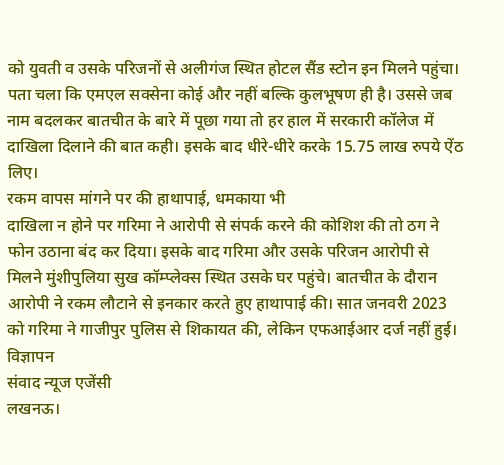को युवती व उसके परिजनों से अलीगंज स्थित होटल सैंड स्टोन इन मिलने पहुंचा। पता चला कि एमएल सक्सेना कोई और नहीं बल्कि कुलभूषण ही है। उससे जब नाम बदलकर बातचीत के बारे में पूछा गया तो हर हाल में सरकारी कॉलेज में दाखिला दिलाने की बात कही। इसके बाद धीरे-धीरे करके 15.75 लाख रुपये ऐंठ लिए।
रकम वापस मांगने पर की हाथापाई, धमकाया भी
दाखिला न होने पर गरिमा ने आरोपी से संपर्क करने की कोशिश की तो ठग ने फोन उठाना बंद कर दिया। इसके बाद गरिमा और उसके परिजन आरोपी से मिलने मुंशीपुलिया सुख कॉम्प्लेक्स स्थित उसके घर पहुंचे। बातचीत के दौरान आरोपी ने रकम लौटाने से इनकार करते हुए हाथापाई की। सात जनवरी 2023 को गरिमा ने गाजीपुर पुलिस से शिकायत की, लेकिन एफआईआर दर्ज नहीं हुई।
विज्ञापन
संवाद न्यूज एजेंसी
लखनऊ।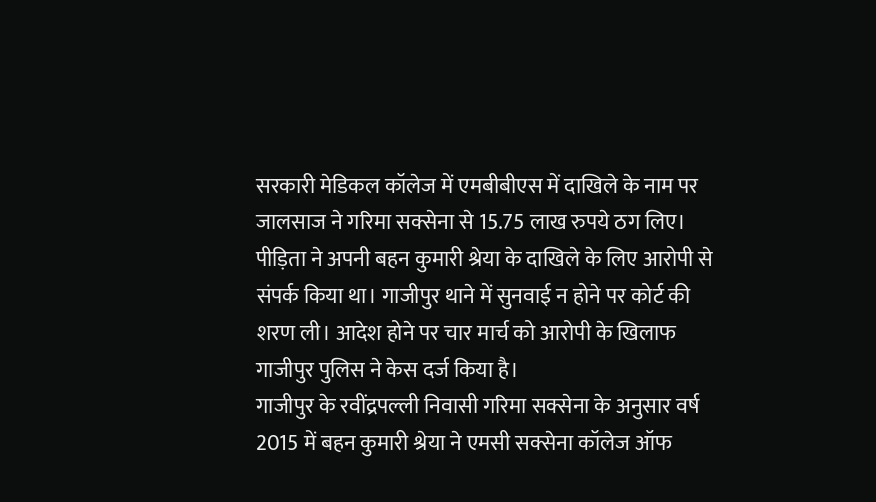सरकारी मेडिकल कॉलेज में एमबीबीएस में दाखिले के नाम पर जालसाज ने गरिमा सक्सेना से 15.75 लाख रुपये ठग लिए। पीड़िता ने अपनी बहन कुमारी श्रेया के दाखिले के लिए आरोपी से संपर्क किया था। गाजीपुर थाने में सुनवाई न होने पर कोर्ट की शरण ली। आदेश होने पर चार मार्च को आरोपी के खिलाफ गाजीपुर पुलिस ने केस दर्ज किया है।
गाजीपुर के रवींद्रपल्ली निवासी गरिमा सक्सेना के अनुसार वर्ष 2015 में बहन कुमारी श्रेया ने एमसी सक्सेना कॉलेज ऑफ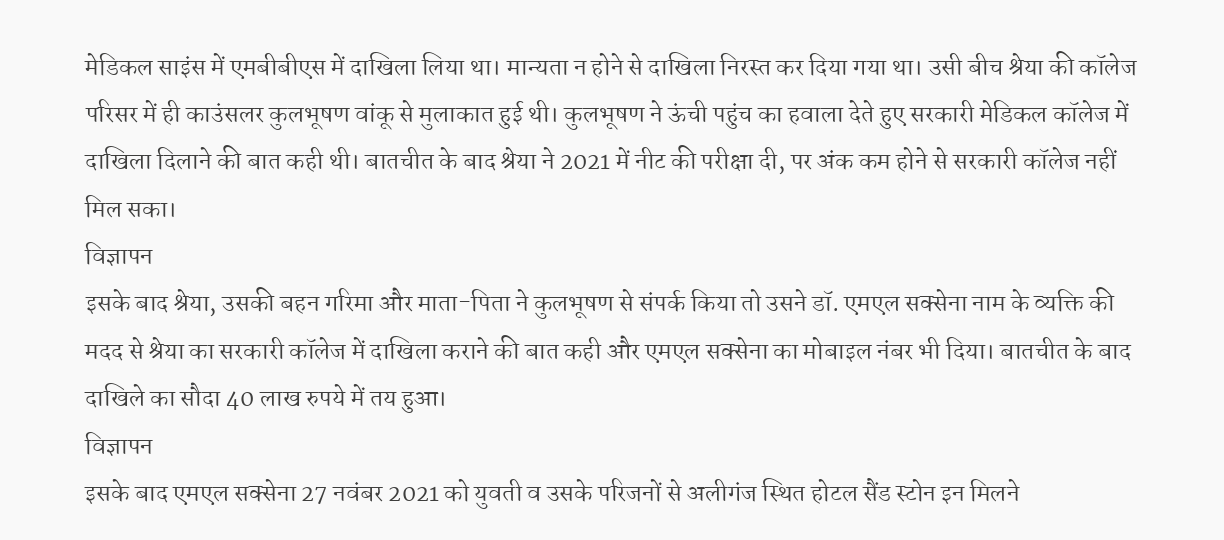मेडिकल साइंस में एमबीबीएस में दाखिला लिया था। मान्यता न होने से दाखिला निरस्त कर दिया गया था। उसी बीच श्रेया की कॉलेज परिसर में ही काउंसलर कुलभूषण वांकू से मुलाकात हुई थी। कुलभूषण ने ऊंची पहुंच का हवाला देते हुए सरकारी मेडिकल कॉलेज में दाखिला दिलाने की बात कही थी। बातचीत के बाद श्रेया ने 2021 में नीट की परीक्षा दी, पर अंक कम होने से सरकारी कॉलेज नहीं मिल सका।
विज्ञापन
इसके बाद श्रेया, उसकी बहन गरिमा और माता-पिता ने कुलभूषण से संपर्क किया तो उसने डॉ. एमएल सक्सेना नाम के व्यक्ति की मदद से श्रेया का सरकारी कॉलेज में दाखिला कराने की बात कही और एमएल सक्सेना का मोबाइल नंबर भी दिया। बातचीत के बाद दाखिले का सौदा 40 लाख रुपये में तय हुआ।
विज्ञापन
इसके बाद एमएल सक्सेना 27 नवंबर 2021 को युवती व उसके परिजनों से अलीगंज स्थित होटल सैंड स्टोन इन मिलने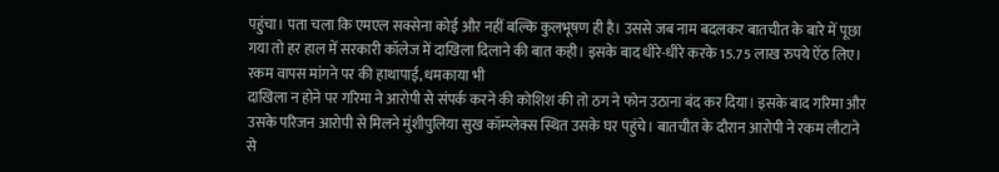पहुंचा। पता चला कि एमएल सक्सेना कोई और नहीं बल्कि कुलभूषण ही है। उससे जब नाम बदलकर बातचीत के बारे में पूछा गया तो हर हाल में सरकारी कॉलेज में दाखिला दिलाने की बात कही। इसके बाद धीरे-धीरे करके 15.75 लाख रुपये ऐंठ लिए।
रकम वापस मांगने पर की हाथापाई, धमकाया भी
दाखिला न होने पर गरिमा ने आरोपी से संपर्क करने की कोशिश की तो ठग ने फोन उठाना बंद कर दिया। इसके बाद गरिमा और उसके परिजन आरोपी से मिलने मुंशीपुलिया सुख कॉम्प्लेक्स स्थित उसके घर पहुंचे। बातचीत के दौरान आरोपी ने रकम लौटाने से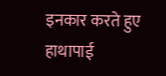इनकार करते हुए हाथापाई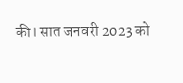की। सात जनवरी 2023 को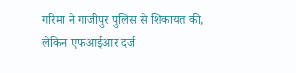गरिमा ने गाजीपुर पुलिस से शिकायत की, लेकिन एफआईआर दर्ज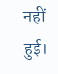नहीं हुई।